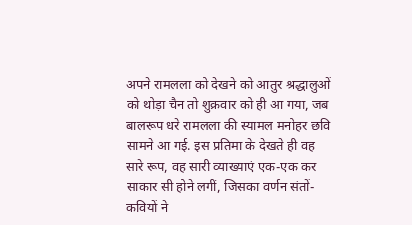अपने रामलला को देखने को आतुर श्रद्धालुओं को थोड़ा चैन तो शुक्रवार को ही आ गया, जब बालरूप धरे रामलला की स्यामल मनोहर छवि सामने आ गई. इस प्रतिमा के देखते ही वह सारे रूप, वह सारी व्याख्याएं एक-एक कर साकार सी होने लगीं, जिसका वर्णन संतों-कवियों ने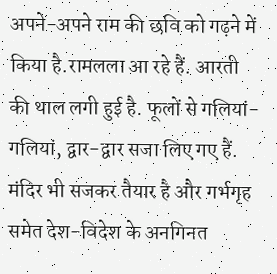अपने-अपने राम की छवि को गढ़ने में किया है.रामलला आ रहे हैं. आरती की थाल लगी हुई है. फूलों से गलियां-गलियां, द्वार-द्वार सजा लिए गए हैं. मंदिर भी सजकर तैयार है और गर्भगृह समेत देश-विदेश के अनगिनत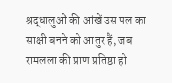श्रद्धालुओं की आंखें उस पल का साक्षी बनने को आतुर हैं, जब रामलला की प्राण प्रतिष्ठा हो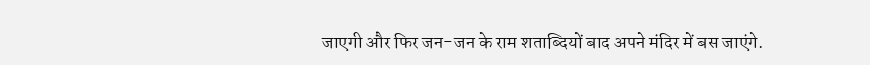जाएगी और फिर जन-जन के राम शताब्दियों बाद अपने मंदिर में बस जाएंगे.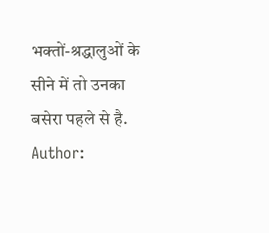भक्तों-श्रद्धालुओं के सीने में तो उनका बसेरा पहले से है.
Author: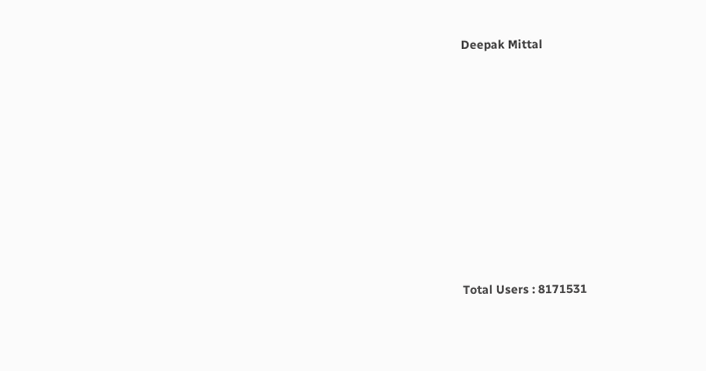Deepak Mittal









Total Users : 8171531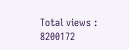Total views : 8200172